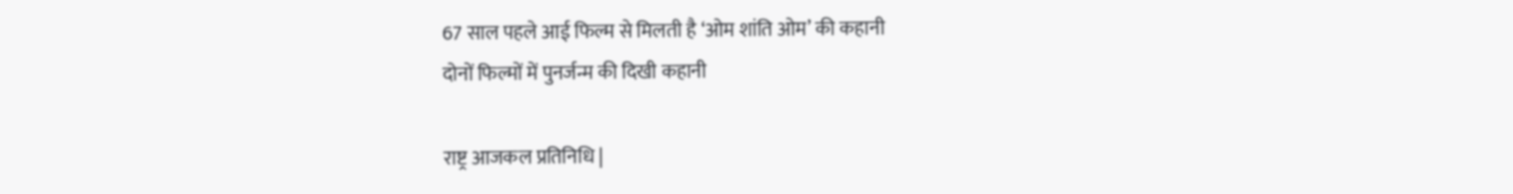67 साल पहले आई फिल्म से मिलती है ‘ओम शांति ओम’ की कहानी
दोनों फिल्मों में पुनर्जन्म की दिखी कहानी

राष्ट्र आजकल प्रतिनिधि |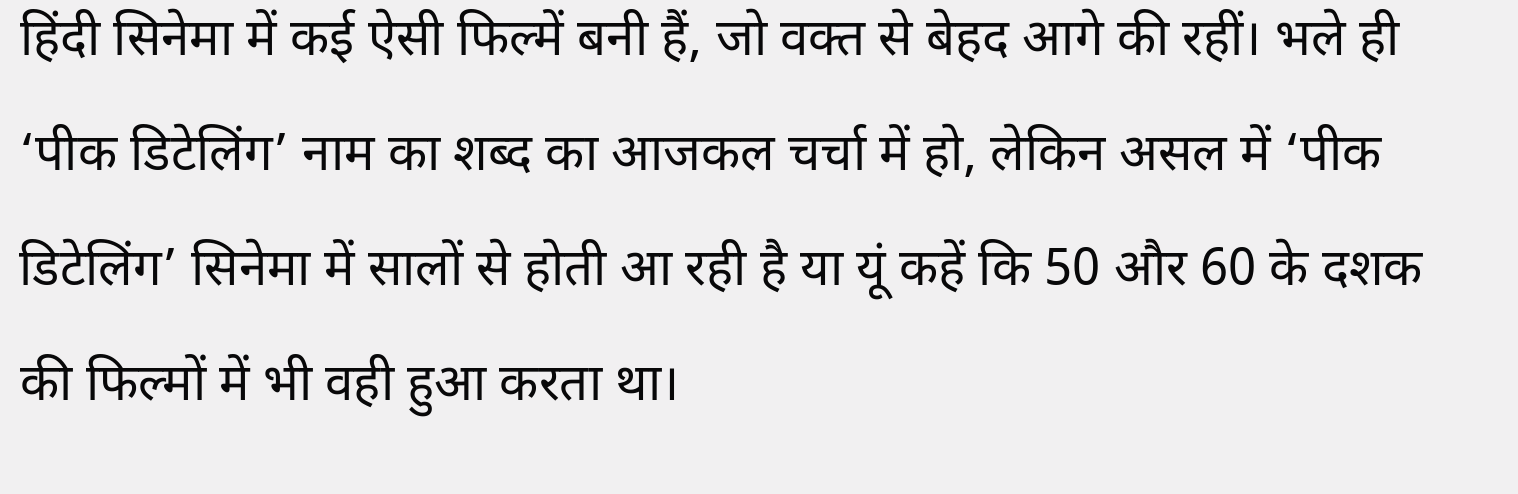हिंदी सिनेमा में कई ऐसी फिल्में बनी हैं, जो वक्त से बेहद आगे की रहीं। भले ही ‘पीक डिटेलिंग’ नाम का शब्द का आजकल चर्चा में हो, लेकिन असल में ‘पीक डिटेलिंग’ सिनेमा में सालों से होती आ रही है या यूं कहें कि 50 और 60 के दशक की फिल्मों में भी वही हुआ करता था।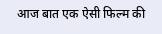आज बात एक ऐसी फिल्म की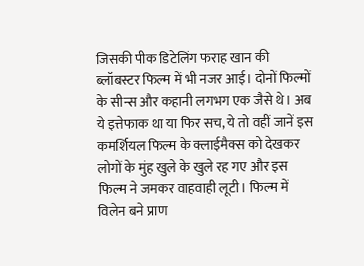जिसकी पीक डिटेलिंग फराह खान की ब्लॉबस्टर फिल्म में भी नजर आई। दोनों फिल्मों के सीन्स और कहानी लगभग एक जैसे थे। अब ये इत्तेफाक था या फिर सच, ये तो वहीं जानें इस कमर्शियल फिल्म के क्लाईमैक्स को देखकर लोगों के मुंह खुले के खुले रह गए और इस फिल्म ने जमकर वाहवाही लूटी। फिल्म में विलेन बने प्राण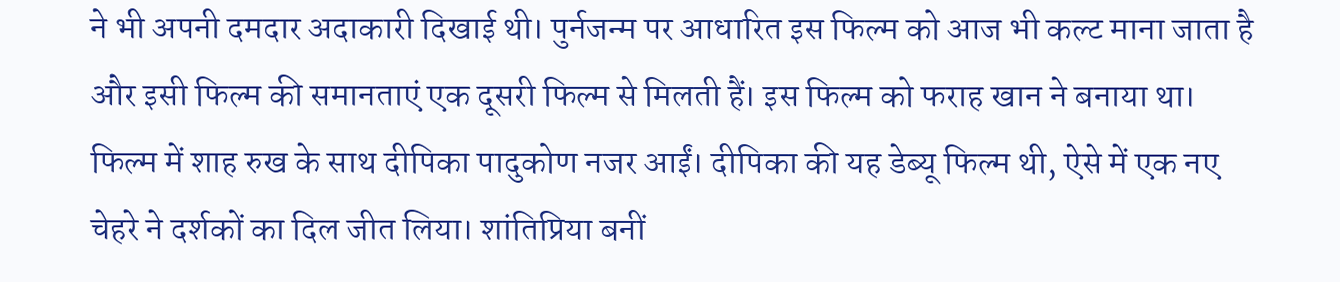ने भी अपनी दमदार अदाकारी दिखाई थी। पुर्नजन्म पर आधारित इस फिल्म को आज भी कल्ट माना जाता है और इसी फिल्म की समानताएं एक दूसरी फिल्म से मिलती हैं। इस फिल्म को फराह खान ने बनाया था। फिल्म में शाह रुख के साथ दीपिका पादुकोण नजर आईं। दीपिका की यह डेब्यू फिल्म थी, ऐसे में एक नए चेहरे ने दर्शकों का दिल जीत लिया। शांतिप्रिया बनीं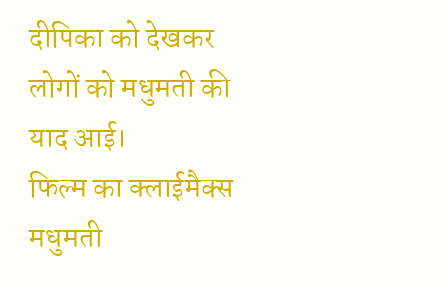दीपिका को देखकर लोगों को मधुमती की याद आई।
फिल्म का क्लाईमैक्स मधुमती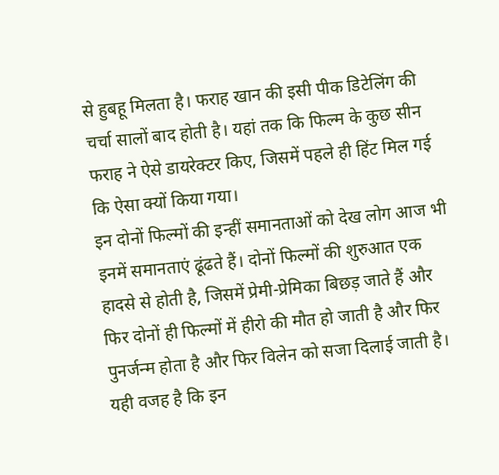से हुबहू मिलता है। फराह खान की इसी पीक डिटेलिंग की चर्चा सालों बाद होती है। यहां तक कि फिल्म के कुछ सीन फराह ने ऐसे डायरेक्टर किए, जिसमें पहले ही हिंट मिल गई कि ऐसा क्यों किया गया।
इन दोनों फिल्मों की इन्हीं समानताओं को देख लोग आज भी इनमें समानताएं ढूंढते हैं। दोनों फिल्मों की शुरुआत एक हादसे से होती है, जिसमें प्रेमी-प्रेमिका बिछड़ जाते हैं और फिर दोनों ही फिल्मों में हीरो की मौत हो जाती है और फिर पुनर्जन्म होता है और फिर विलेन को सजा दिलाई जाती है। यही वजह है कि इन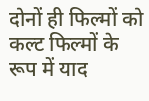दोनों ही फिल्मों को कल्ट फिल्मों के रूप में याद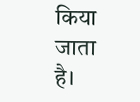किया जाता है।